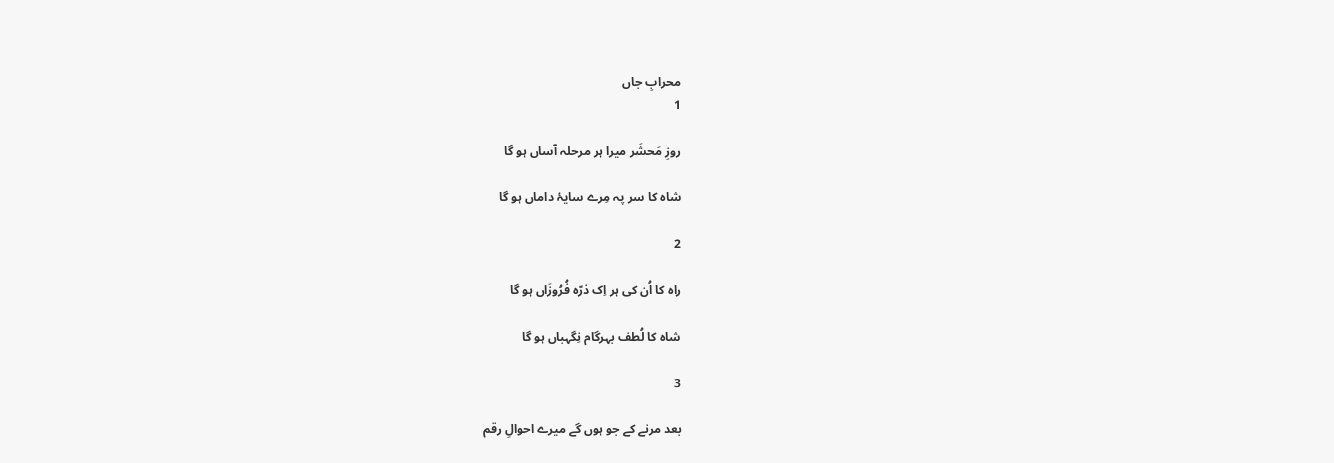محرابِ جاں
1

روزِ مَحشَر میرا ہر مرحلہ آساں ہو گا

شاہ کا سر پہ مِرے سایۂ داماں ہو گا

2

راہ کا اُن کی ہر اِک ذرّہ فُرُوزَاں ہو گا

شاہ کا لُطف بہرگام نِگہباں ہو گا

3

بعد مرنے کے جو ہوں گے میرے احوالِ رقم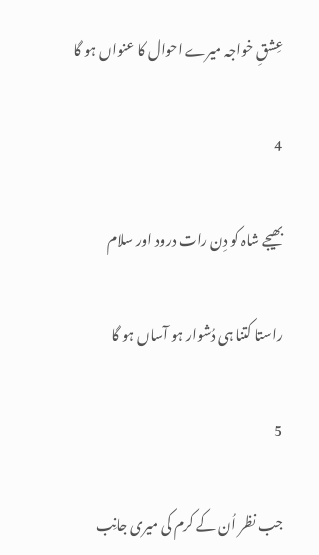عِشقِ خواجہ میرے احوال کا عنواں ہو گا

4

بھیجے شاہ کو دِن رات درود اور سلام

راستا کتنا ہی دُشوار ہو آساں ہو گا

5

جب نظر اُن کے کرم کی میری جانِب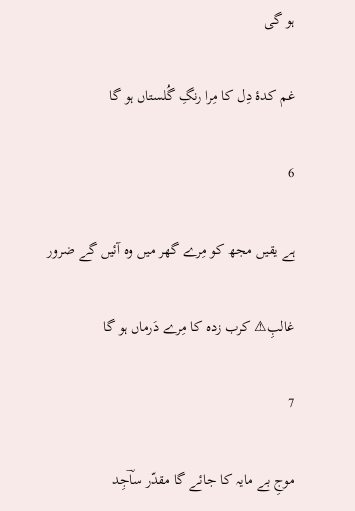ہو گی

غم کدۂ دِل کا مِرا رنگِ گُلستاں ہو گا

6

ہے یقیں مجھ کو مِرے گھر میں وہ آئیں گے ضرور

غالبِ⚠ کرب زدہ کا مِرے دَرماں ہو گا

7

موجِ بے مایہ کا جائے گا مقدّر ساؔجِد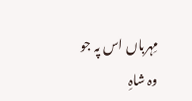مِہرباں اس پہ جو وہ شاہِ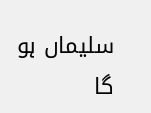سلیماں ہو گا